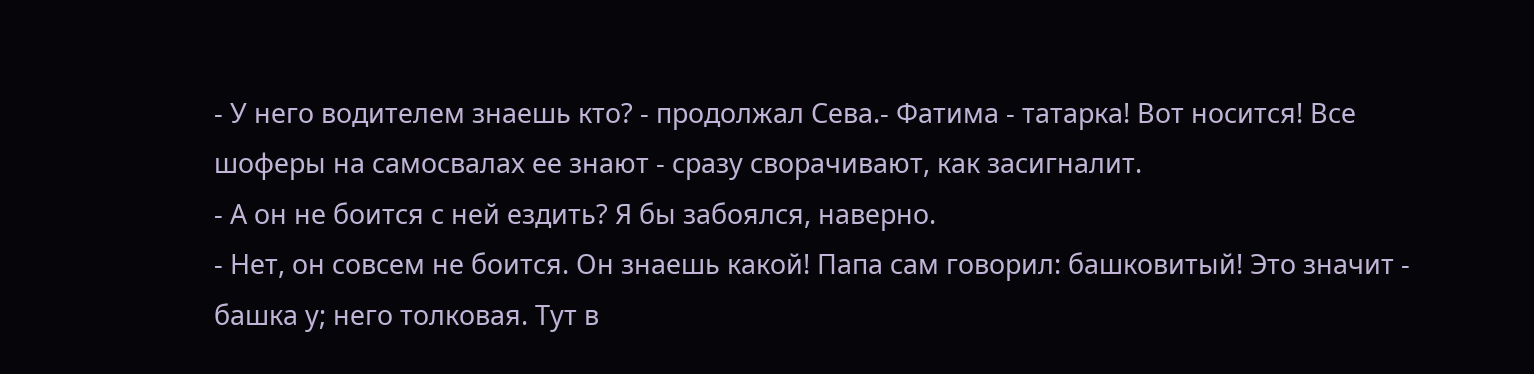- У него водителем знаешь кто? - продолжал Сева.- Фатима - татарка! Вот носится! Все шоферы на самосвалах ее знают - сразу сворачивают, как засигналит.
- А он не боится с ней ездить? Я бы забоялся, наверно.
- Нет, он совсем не боится. Он знаешь какой! Папа сам говорил: башковитый! Это значит - башка у; него толковая. Тут в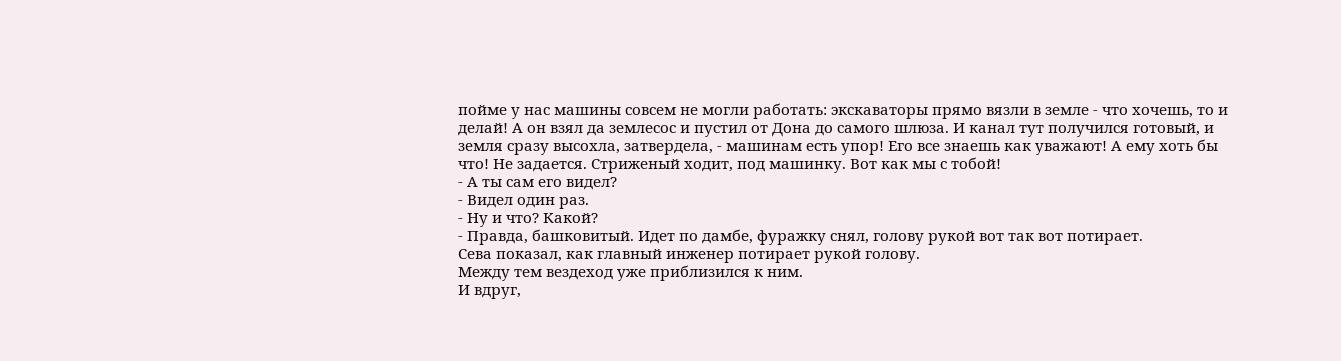пойме у нас машины совсем не могли работать: экскаваторы прямо вязли в земле - что хочешь, то и делай! А он взял да землесос и пустил от Дона до самого шлюза. И канал тут получился готовый, и земля сразу высохла, затвердела, - машинам есть упор! Его все знаешь как уважают! А ему хоть бы что! Не задается. Стриженый ходит, под машинку. Вот как мы с тобой!
- А ты сам его видел?
- Видел один раз.
- Ну и что? Какой?
- Правда, башковитый. Идет по дамбе, фуражку снял, голову рукой вот так вот потирает.
Сева показал, как главный инженер потирает рукой голову.
Между тем вездеход уже приблизился к ним.
И вдруг,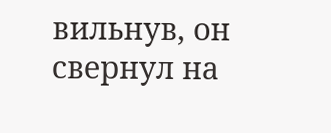вильнув, он свернул на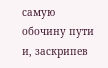самую обочину пути и, заскрипев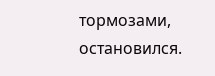тормозами, остановился.